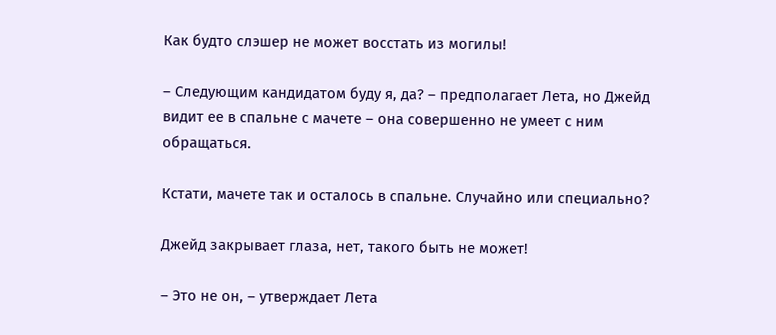Как будто слэшер не может восстать из могилы!

– Следующим кандидатом буду я, да? – предполагает Лета, но Джейд видит ее в спальне с мачете – она совершенно не умеет с ним обращаться.

Кстати, мачете так и осталось в спальне. Случайно или специально?

Джейд закрывает глаза, нет, такого быть не может!

– Это не он, – утверждает Лета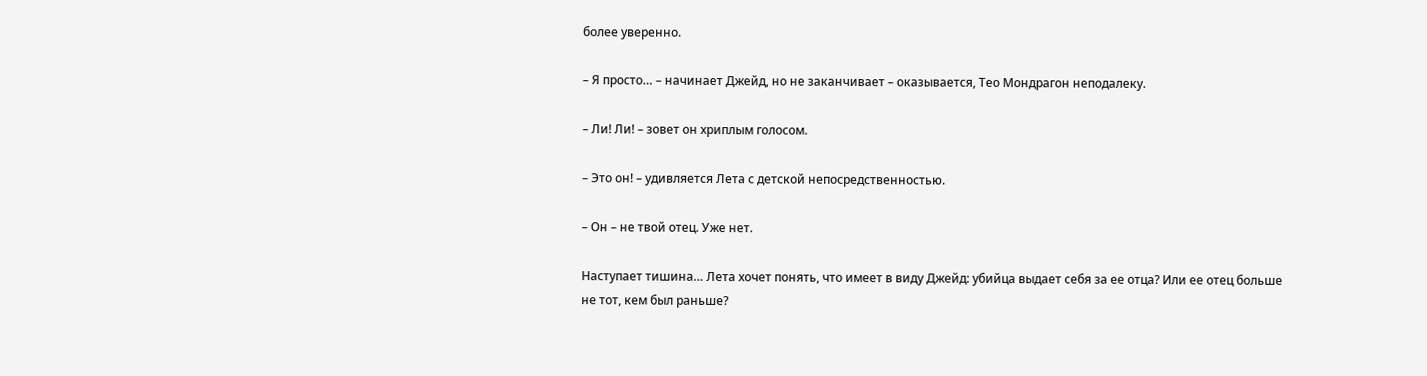более уверенно.

– Я просто… – начинает Джейд, но не заканчивает – оказывается, Тео Мондрагон неподалеку.

– Ли! Ли! – зовет он хриплым голосом.

– Это он! – удивляется Лета с детской непосредственностью.

– Он – не твой отец. Уже нет.

Наступает тишина… Лета хочет понять, что имеет в виду Джейд: убийца выдает себя за ее отца? Или ее отец больше не тот, кем был раньше?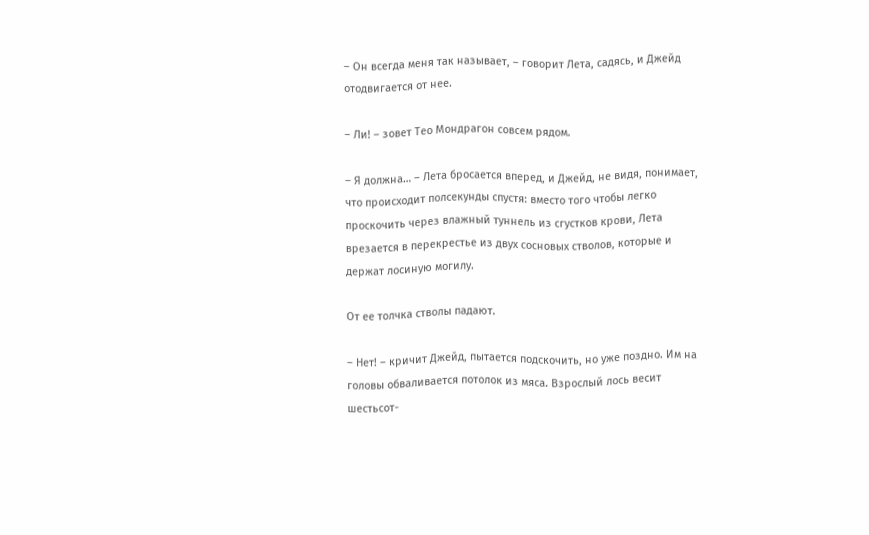– Он всегда меня так называет, – говорит Лета, садясь, и Джейд отодвигается от нее.

– Ли! – зовет Тео Мондрагон совсем рядом.

– Я должна… – Лета бросается вперед, и Джейд, не видя, понимает, что происходит полсекунды спустя: вместо того чтобы легко проскочить через влажный туннель из сгустков крови, Лета врезается в перекрестье из двух сосновых стволов, которые и держат лосиную могилу.

От ее толчка стволы падают.

– Нет! – кричит Джейд, пытается подскочить, но уже поздно. Им на головы обваливается потолок из мяса. Взрослый лось весит шестьсот-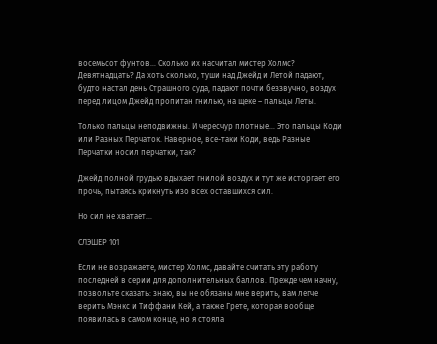восемьсот фунтов… Сколько их насчитал мистер Холмс? Девятнадцать? Да хоть сколько, туши над Джейд и Летой падают, будто настал день Страшного суда, падают почти беззвучно, воздух перед лицом Джейд пропитан гнилью, на щеке – пальцы Леты.

Только пальцы неподвижны. И чересчур плотные… Это пальцы Коди или Разных Перчаток. Наверное, все-таки Коди, ведь Разные Перчатки носил перчатки, так?

Джейд полной грудью вдыхает гнилой воздух и тут же исторгает его прочь, пытаясь крикнуть изо всех оставшихся сил.

Но сил не хватает…

СЛЭШЕР 101

Если не возражаете, мистер Холмс, давайте считать эту работу последней в серии для дополнительных баллов. Прежде чем начну, позвольте сказать: знаю, вы не обязаны мне верить, вам легче верить Мэнкс и Тиффани Кей, а также Грете, которая вообще появилась в самом конце, но я стояла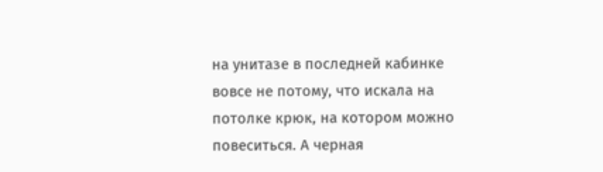на унитазе в последней кабинке вовсе не потому, что искала на потолке крюк, на котором можно повеситься. А черная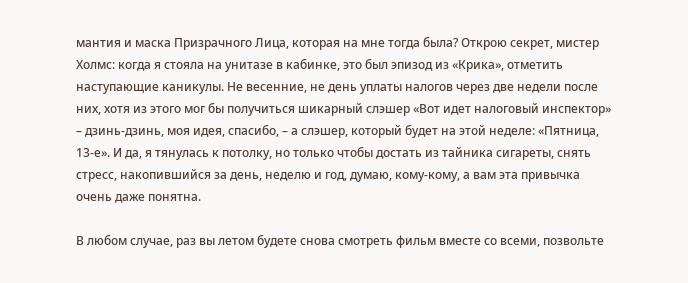мантия и маска Призрачного Лица, которая на мне тогда была? Открою секрет, мистер Холмс: когда я стояла на унитазе в кабинке, это был эпизод из «Крика», отметить наступающие каникулы. Не весенние, не день уплаты налогов через две недели после них, хотя из этого мог бы получиться шикарный слэшер «Вот идет налоговый инспектор» – дзинь-дзинь, моя идея, спасибо, – а слэшер, который будет на этой неделе: «Пятница, 13-е». И да, я тянулась к потолку, но только чтобы достать из тайника сигареты, снять стресс, накопившийся за день, неделю и год, думаю, кому-кому, а вам эта привычка очень даже понятна.

В любом случае, раз вы летом будете снова смотреть фильм вместе со всеми, позвольте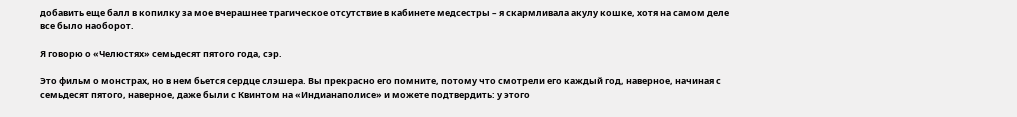добавить еще балл в копилку за мое вчерашнее трагическое отсутствие в кабинете медсестры – я скармливала акулу кошке, хотя на самом деле все было наоборот.

Я говорю о «Челюстях» семьдесят пятого года, сэр.

Это фильм о монстрах, но в нем бьется сердце слэшера. Вы прекрасно его помните, потому что смотрели его каждый год, наверное, начиная с семьдесят пятого, наверное, даже были с Квинтом на «Индианаполисе» и можете подтвердить: у этого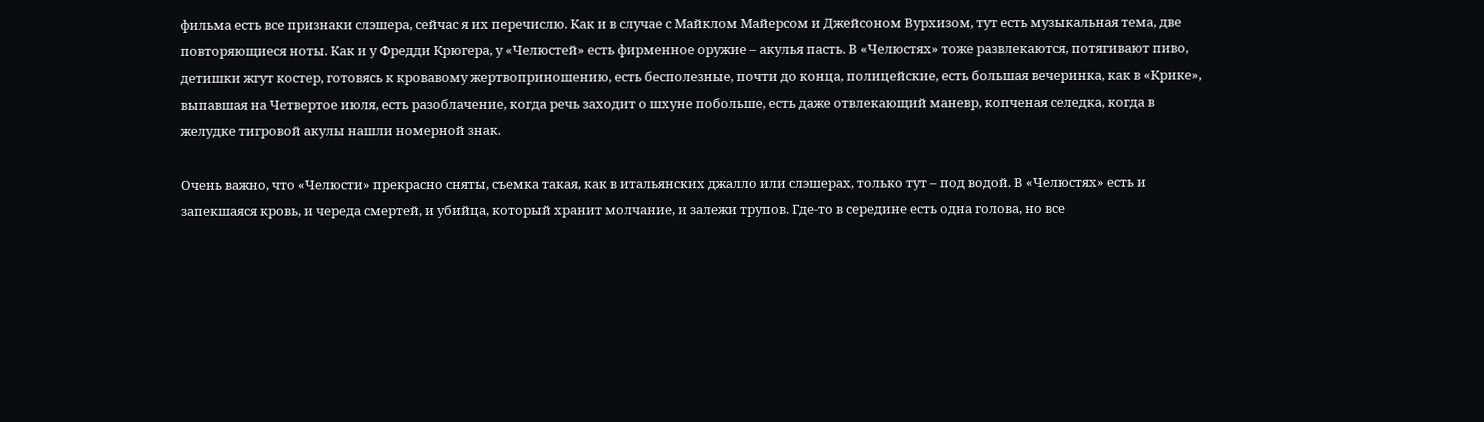фильма есть все признаки слэшера, сейчас я их перечислю. Как и в случае с Майклом Майерсом и Джейсоном Вурхизом, тут есть музыкальная тема, две повторяющиеся ноты. Как и у Фредди Крюгера, у «Челюстей» есть фирменное оружие – акулья пасть. В «Челюстях» тоже развлекаются, потягивают пиво, детишки жгут костер, готовясь к кровавому жертвоприношению, есть бесполезные, почти до конца, полицейские, есть большая вечеринка, как в «Крике», выпавшая на Четвертое июля, есть разоблачение, когда речь заходит о шхуне побольше, есть даже отвлекающий маневр, копченая селедка, когда в желудке тигровой акулы нашли номерной знак.

Очень важно, что «Челюсти» прекрасно сняты, съемка такая, как в итальянских джалло или слэшерах, только тут – под водой. В «Челюстях» есть и запекшаяся кровь, и череда смертей, и убийца, который хранит молчание, и залежи трупов. Где-то в середине есть одна голова, но все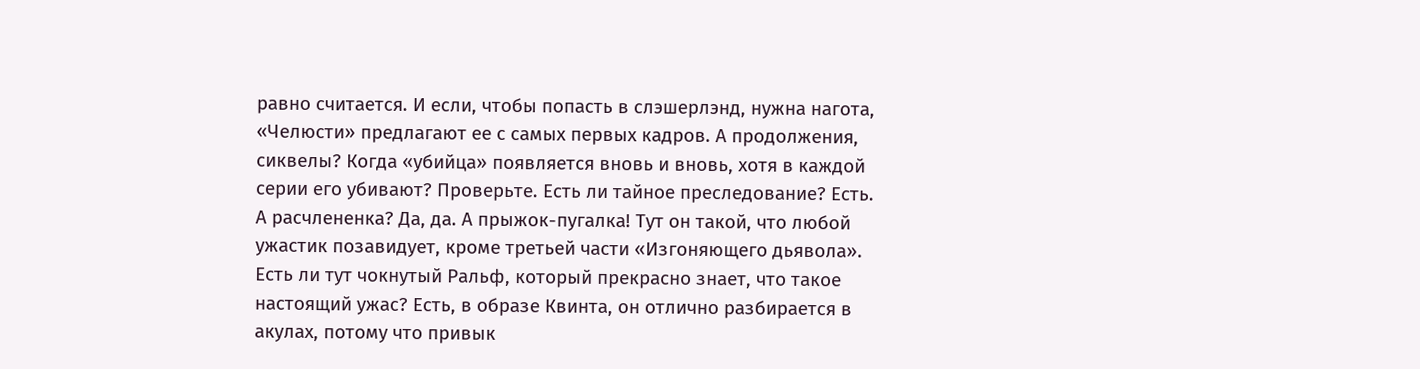равно считается. И если, чтобы попасть в слэшерлэнд, нужна нагота, «Челюсти» предлагают ее с самых первых кадров. А продолжения, сиквелы? Когда «убийца» появляется вновь и вновь, хотя в каждой серии его убивают? Проверьте. Есть ли тайное преследование? Есть. А расчлененка? Да, да. А прыжок-пугалка! Тут он такой, что любой ужастик позавидует, кроме третьей части «Изгоняющего дьявола». Есть ли тут чокнутый Ральф, который прекрасно знает, что такое настоящий ужас? Есть, в образе Квинта, он отлично разбирается в акулах, потому что привык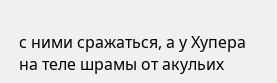с ними сражаться, а у Хупера на теле шрамы от акульих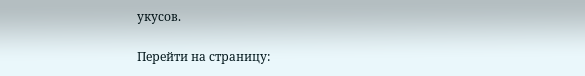укусов.

Перейти на страницу: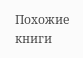Похожие книги